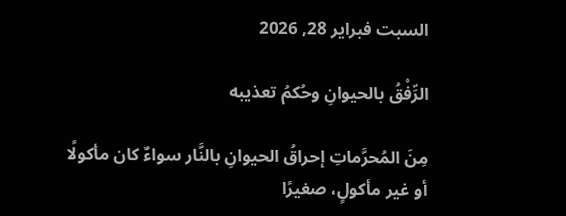السبت فبراير 28, 2026

الرِّفْقُ بالحيوانِ وحُكمُ تعذيبه

مِنَ المُحرَّماتِ إحراقُ الحيوانِ بالنَّار سواءٌ كان مأكولًا أو غير مأكولٍ، صغيرًا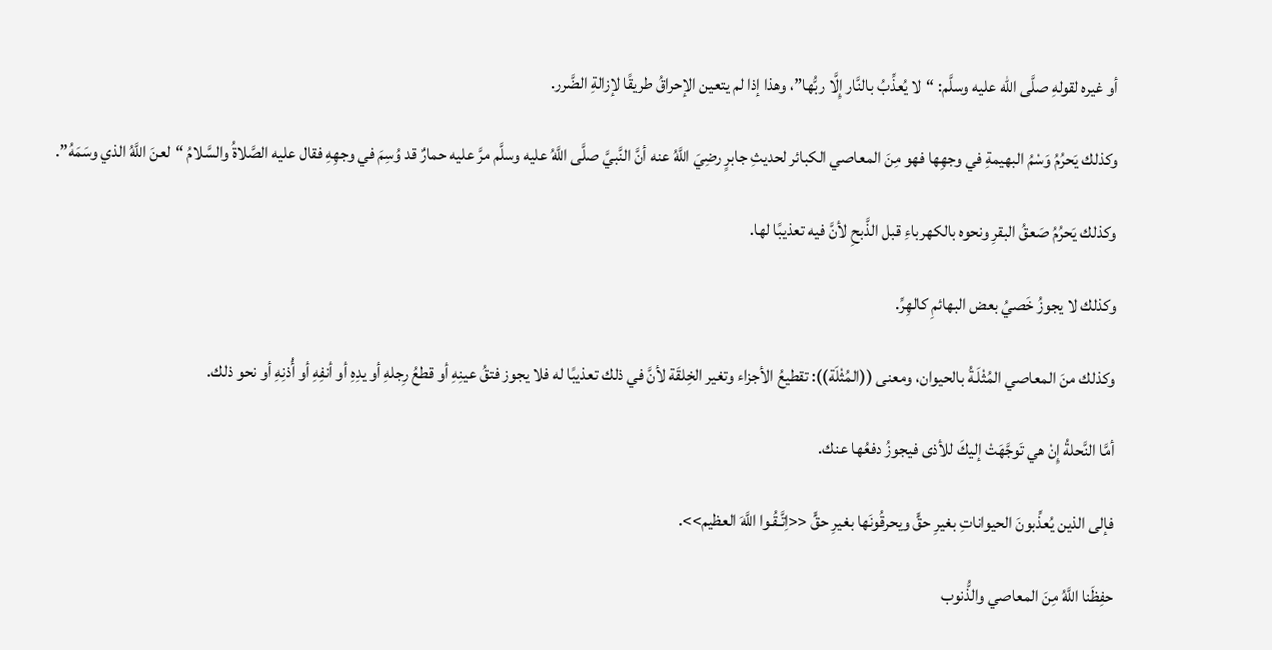أو غيره لقولهِ صلَّى الله عليه وسلَّم: “لا يُعذِّبُ بالنَّار إِلَّا ربُّها”، وهذا إذا لم يتعين الإحراقُ طريقًا لإزالةِ الضَّرر.

وكذلك يَحرُمُ وَسْمُ البهيمةِ في وجهِها فهو مِنَ المعاصي الكبائر لحديثِ جابرٍ رضِيَ اللَّهُ عنه أنَّ النَّبيَّ صلَّى اللَّهُ عليه وسلَّم مرَّ عليه حمارٌ قد وُسِمَ في وجهِهِ فقال عليه الصَّلاةُ والسَّلامُ “لعنَ اللَّهُ الذي وسَمَهُ”.

وكذلك يَحرُمُ صَعقُ البقرِ ونحوه بالكهرباءِ قبل الذَّبحِ لأنَّ فيه تعذيبًا لها.

وكذلك لا يجوزُ خَصيُ بعض البهائمِ كالهِرِّ.

وكذلك منَ المعاصي المُثْلَـةُ بالحيوان، ومعنى ((المُثْلَة)): تقطيعُ الأجزاء وتغير الخِلقَة لأنَّ في ذلك تعذيبًا له فلا يجوز فتقُ عينِهِ أو قطعُ رِجلهِ أو يدِهِ أو أنفِهِ أو أُذنِهِ أو نحو ذلك.

أمَّا النَّحلةُ إِنْ هي تَوجَّهَتْ إليكَ للأذى فيجوزُ دفعُها عنك.

فإلى الذين يُعذِّبونَ الحيواناتِ بغيرِ حقٍّ ويحرقُونَها بغيرِ حقٍّ <<اِتَّـقُـوا اللَّهَ العظيم>>.

حفِظَنا اللَّهُ مِنَ المعاصي والذُّنوب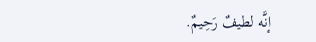إنَّه لطيفٌ رَحِيمٌ.